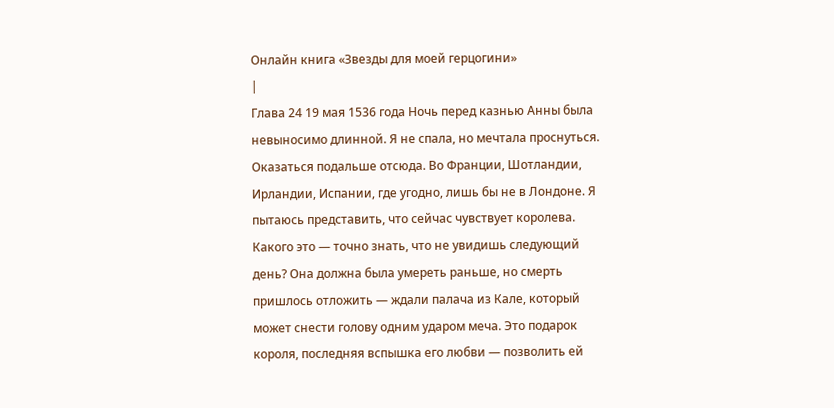Онлайн книга «Звезды для моей герцогини»
|
Глава 24 19 мая 1536 года Ночь перед казнью Анны была невыносимо длинной. Я не спала, но мечтала проснуться. Оказаться подальше отсюда. Во Франции, Шотландии, Ирландии, Испании, где угодно, лишь бы не в Лондоне. Я пытаюсь представить, что сейчас чувствует королева. Какого это — точно знать, что не увидишь следующий день? Она должна была умереть раньше, но смерть пришлось отложить — ждали палача из Кале, который может снести голову одним ударом меча. Это подарок короля, последняя вспышка его любви — позволить ей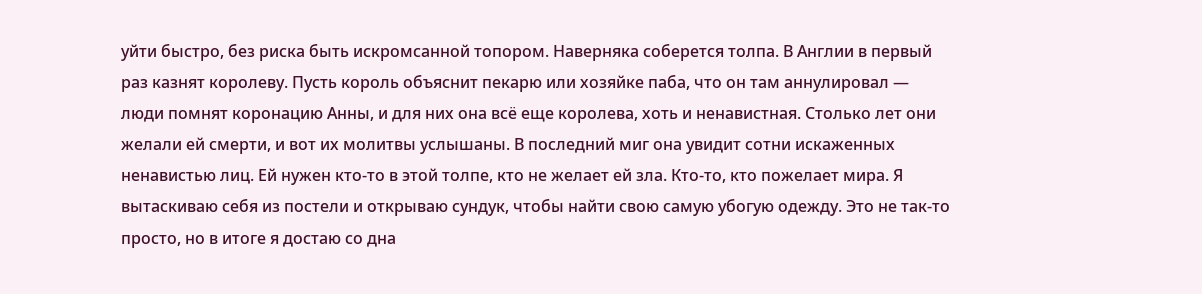уйти быстро, без риска быть искромсанной топором. Наверняка соберется толпа. В Англии в первый раз казнят королеву. Пусть король объяснит пекарю или хозяйке паба, что он там аннулировал — люди помнят коронацию Анны, и для них она всё еще королева, хоть и ненавистная. Столько лет они желали ей смерти, и вот их молитвы услышаны. В последний миг она увидит сотни искаженных ненавистью лиц. Ей нужен кто-то в этой толпе, кто не желает ей зла. Кто-то, кто пожелает мира. Я вытаскиваю себя из постели и открываю сундук, чтобы найти свою самую убогую одежду. Это не так-то просто, но в итоге я достаю со дна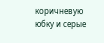коричневую юбку и серые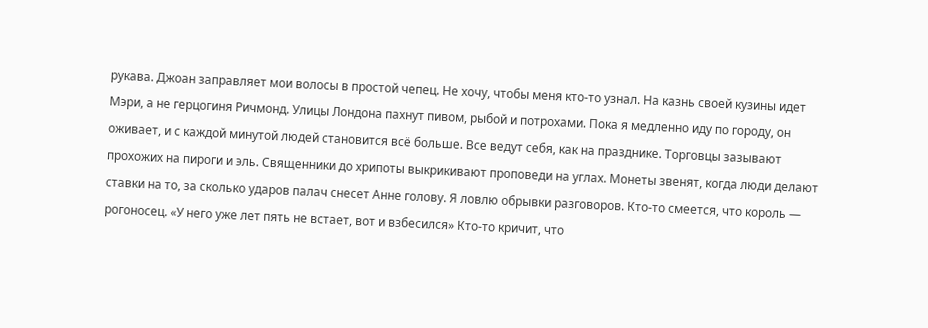рукава. Джоан заправляет мои волосы в простой чепец. Не хочу, чтобы меня кто-то узнал. На казнь своей кузины идет Мэри, а не герцогиня Ричмонд. Улицы Лондона пахнут пивом, рыбой и потрохами. Пока я медленно иду по городу, он оживает, и с каждой минутой людей становится всё больше. Все ведут себя, как на празднике. Торговцы зазывают прохожих на пироги и эль. Священники до хрипоты выкрикивают проповеди на углах. Монеты звенят, когда люди делают ставки на то, за сколько ударов палач снесет Анне голову. Я ловлю обрывки разговоров. Кто-то смеется, что король — рогоносец. «У него уже лет пять не встает, вот и взбесился» Кто-то кричит, что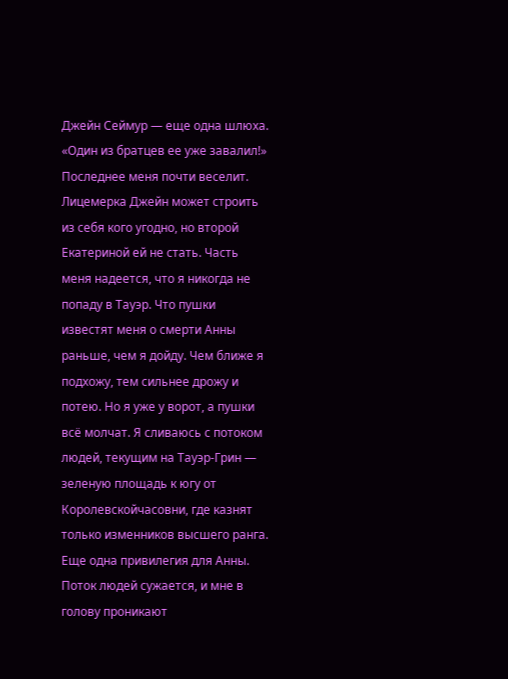Джейн Сеймур — еще одна шлюха. «Один из братцев ее уже завалил!» Последнее меня почти веселит. Лицемерка Джейн может строить из себя кого угодно, но второй Екатериной ей не стать. Часть меня надеется, что я никогда не попаду в Тауэр. Что пушки известят меня о смерти Анны раньше, чем я дойду. Чем ближе я подхожу, тем сильнее дрожу и потею. Но я уже у ворот, а пушки всё молчат. Я сливаюсь с потоком людей, текущим на Тауэр-Грин — зеленую площадь к югу от Королевскойчасовни, где казнят только изменников высшего ранга. Еще одна привилегия для Анны. Поток людей сужается, и мне в голову проникают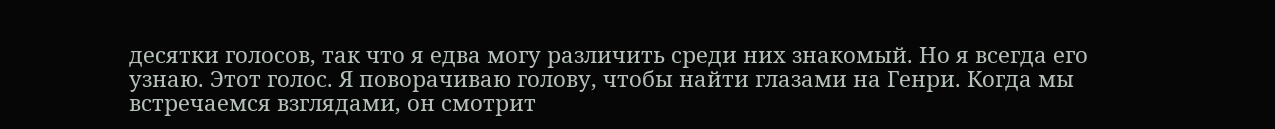десятки голосов, так что я едва могу различить среди них знакомый. Но я всегда его узнаю. Этот голос. Я поворачиваю голову, чтобы найти глазами на Генри. Когда мы встречаемся взглядами, он смотрит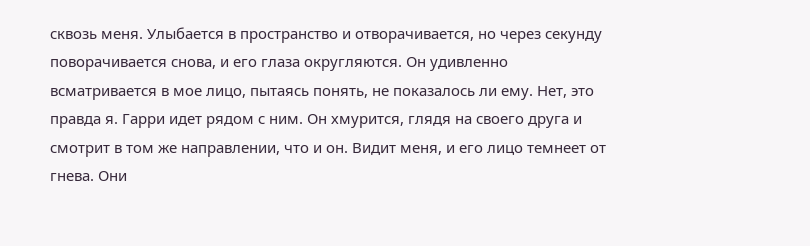сквозь меня. Улыбается в пространство и отворачивается, но через секунду поворачивается снова, и его глаза округляются. Он удивленно всматривается в мое лицо, пытаясь понять, не показалось ли ему. Нет, это правда я. Гарри идет рядом с ним. Он хмурится, глядя на своего друга и смотрит в том же направлении, что и он. Видит меня, и его лицо темнеет от гнева. Они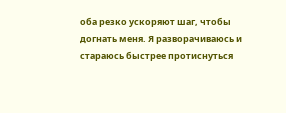оба резко ускоряют шаг, чтобы догнать меня. Я разворачиваюсь и стараюсь быстрее протиснуться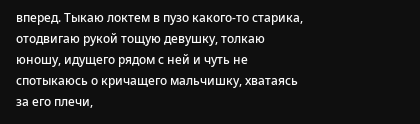вперед. Тыкаю локтем в пузо какого-то старика, отодвигаю рукой тощую девушку, толкаю юношу, идущего рядом с ней и чуть не спотыкаюсь о кричащего мальчишку, хватаясь за его плечи,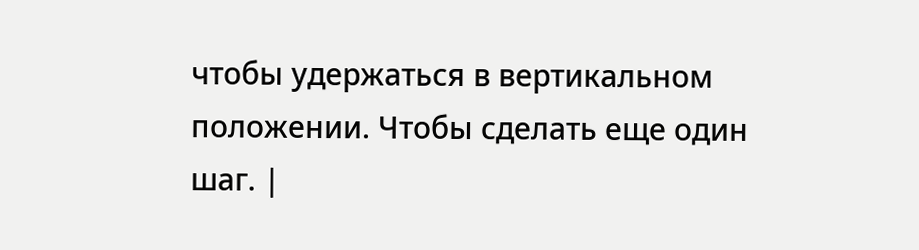чтобы удержаться в вертикальном положении. Чтобы сделать еще один шаг. |